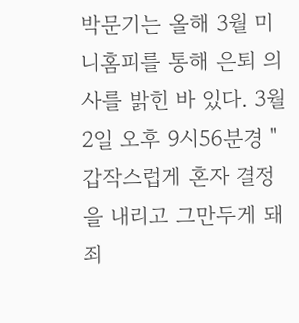박문기는 올해 3월 미니홈피를 통해 은퇴 의사를 밝힌 바 있다. 3월2일 오후 9시56분경 "갑작스럽게 혼자 결정을 내리고 그만두게 돼 죄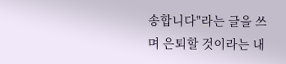송합니다"라는 글을 쓰며 은퇴할 것이라는 내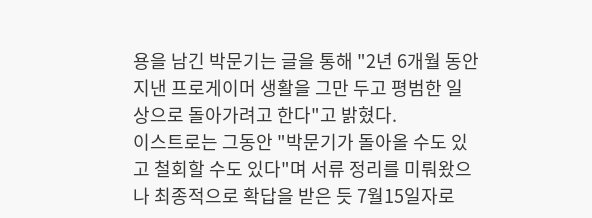용을 남긴 박문기는 글을 통해 "2년 6개월 동안 지낸 프로게이머 생활을 그만 두고 평범한 일상으로 돌아가려고 한다"고 밝혔다.
이스트로는 그동안 "박문기가 돌아올 수도 있고 철회할 수도 있다"며 서류 정리를 미뤄왔으나 최종적으로 확답을 받은 듯 7월15일자로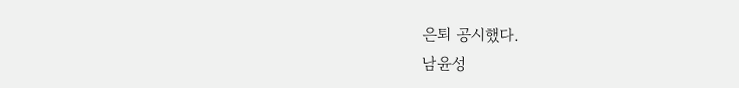은퇴 공시했다.
남윤성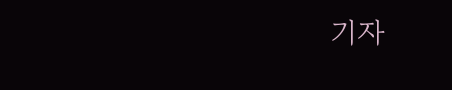기자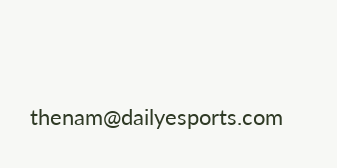thenam@dailyesports.com